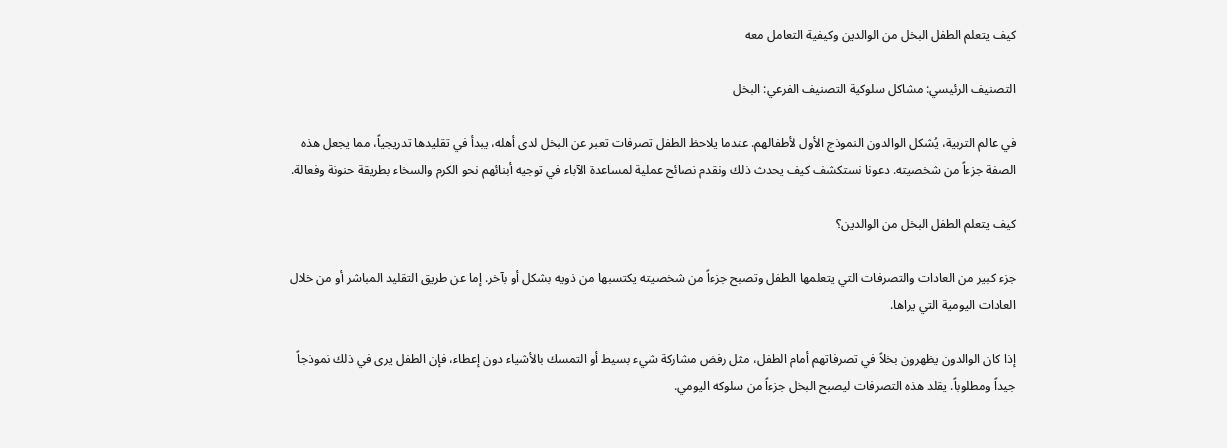كيف يتعلم الطفل البخل من الوالدين وكيفية التعامل معه

التصنيف الرئيسي: مشاكل سلوكية التصنيف الفرعي: البخل

في عالم التربية، يُشكل الوالدون النموذج الأول لأطفالهم. عندما يلاحظ الطفل تصرفات تعبر عن البخل لدى أهله، يبدأ في تقليدها تدريجياً، مما يجعل هذه الصفة جزءاً من شخصيته. دعونا نستكشف كيف يحدث ذلك ونقدم نصائح عملية لمساعدة الآباء في توجيه أبنائهم نحو الكرم والسخاء بطريقة حنونة وفعالة.

كيف يتعلم الطفل البخل من الوالدين؟

جزء كبير من العادات والتصرفات التي يتعلمها الطفل وتصبح جزءاً من شخصيته يكتسبها من ذويه بشكل أو بآخر. إما عن طريق التقليد المباشر أو من خلال العادات اليومية التي يراها.

إذا كان الوالدون يظهرون بخلاً في تصرفاتهم أمام الطفل، مثل رفض مشاركة شيء بسيط أو التمسك بالأشياء دون إعطاء، فإن الطفل يرى في ذلك نموذجاً جيداً ومطلوباً. يقلد هذه التصرفات ليصبح البخل جزءاً من سلوكه اليومي.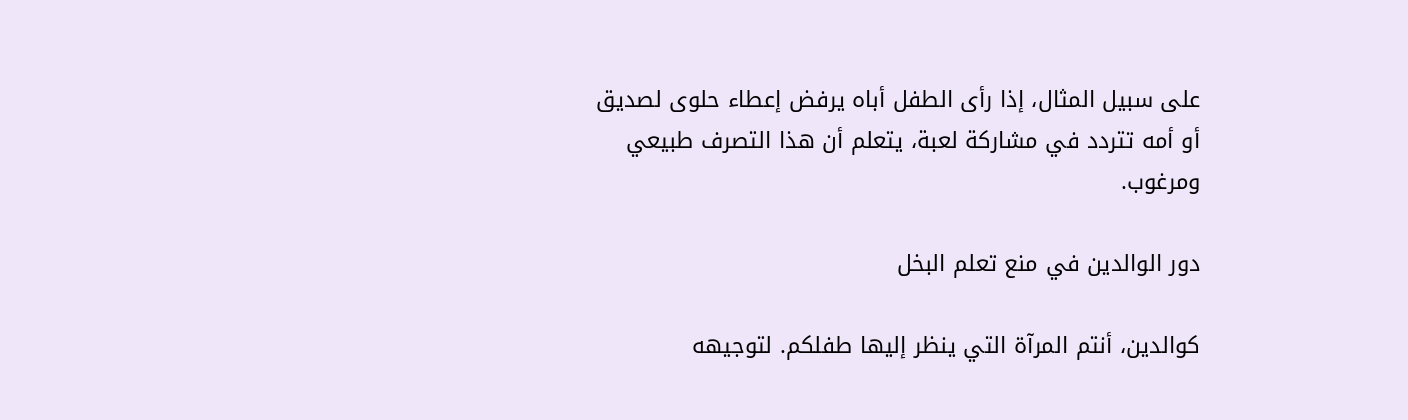على سبيل المثال، إذا رأى الطفل أباه يرفض إعطاء حلوى لصديق أو أمه تتردد في مشاركة لعبة، يتعلم أن هذا التصرف طبيعي ومرغوب.

دور الوالدين في منع تعلم البخل

كوالدين، أنتم المرآة التي ينظر إليها طفلكم. لتوجيهه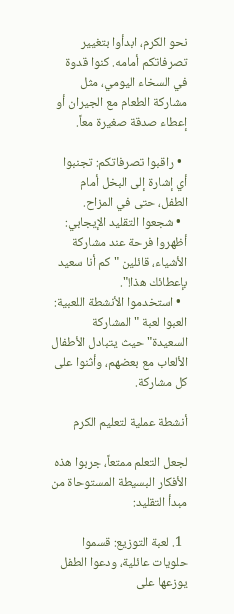نحو الكرم، ابدأوا بتغيير تصرفاتكم أمامه. كنوا قدوة في السخاء اليومي، مثل مشاركة الطعام مع الجيران أو إعطاء صدقة صغيرة معاً.

  • راقبوا تصرفاتكم: تجنبوا أي إشارة إلى البخل أمام الطفل، حتى في المزاح.
  • شجعوا التقليد الإيجابي: أظهروا فرحة عند مشاركة الأشياء، قائلين "كم أنا سعيد بإعطائك هذا!".
  • استخدموا الأنشطة اللعبية: العبوا لعبة "المشاركة السعيدة" حيث يتبادل الأطفال الألعاب مع بعضهم، وأثنوا على كل مشاركة.

أنشطة عملية لتعليم الكرم

لجعل التعلم ممتعاً، جربوا هذه الأفكار البسيطة المستوحاة من مبدأ التقليد:

  1. لعبة التوزيع: قسموا حلويات عائلية، ودعوا الطفل يوزعها على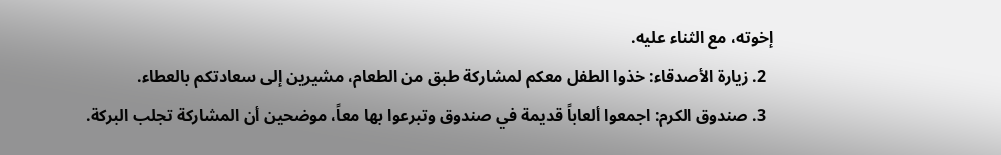إخوته، مع الثناء عليه.
  2. زيارة الأصدقاء: خذوا الطفل معكم لمشاركة طبق من الطعام، مشيرين إلى سعادتكم بالعطاء.
  3. صندوق الكرم: اجمعوا ألعاباً قديمة في صندوق وتبرعوا بها معاً، موضحين أن المشاركة تجلب البركة.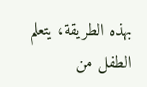بهذه الطريقة، يتعلم الطفل من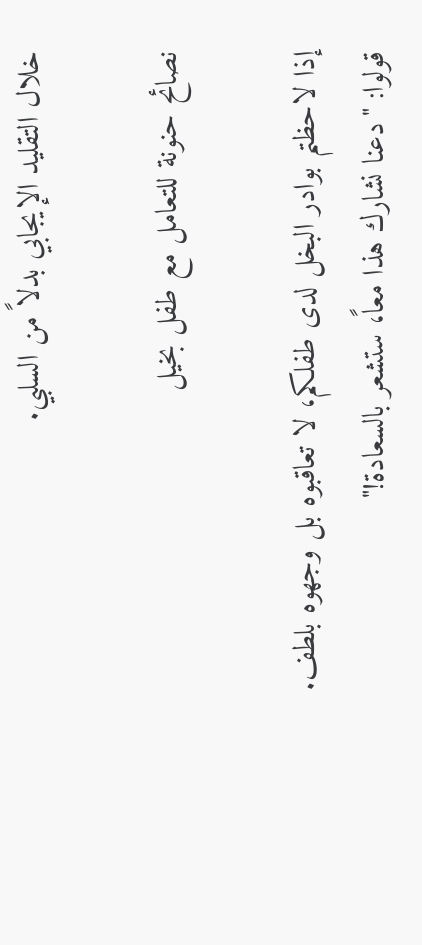خلال التقليد الإيجابي بدلاً من السلبي.

نصائح حنونة للتعامل مع طفل بخيل

إذا لاحظتم بوادر البخل لدى طفلكم، لا تعاقبوه بل وجهوه بلطف. قولوا: "دعنا نشارك هذا معاً، ستشعر بالسعادة!"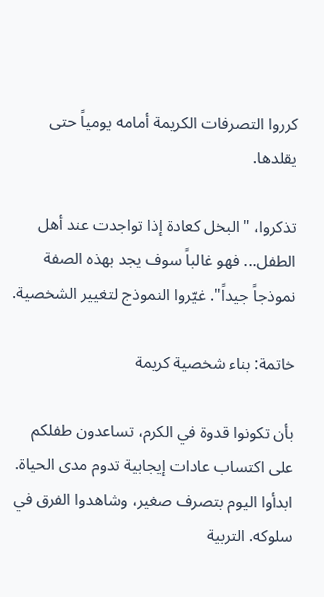كرروا التصرفات الكريمة أمامه يومياً حتى يقلدها.

تذكروا، "البخل كعادة إذا تواجدت عند أهل الطفل... فهو غالباً سوف يجد بهذه الصفة نموذجاً جيداً". غيّروا النموذج لتغيير الشخصية.

خاتمة: بناء شخصية كريمة

بأن تكونوا قدوة في الكرم، تساعدون طفلكم على اكتساب عادات إيجابية تدوم مدى الحياة. ابدأوا اليوم بتصرف صغير، وشاهدوا الفرق في سلوكه. التربية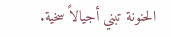الحنونة تبني أجيالاً سخية.